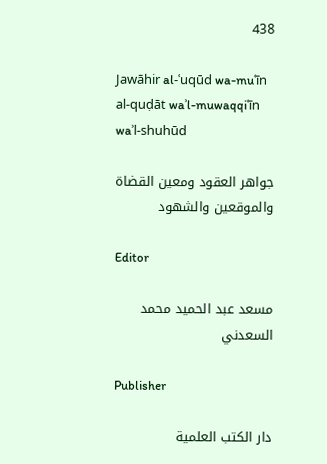438

Jawāhir al-ʿuqūd wa-muʿīn al-quḍāt waʾl-muwaqqiʿīn waʾl-shuhūd

جواهر العقود ومعين القضاة والموقعين والشهود

Editor

مسعد عبد الحميد محمد السعدني

Publisher

دار الكتب العلمية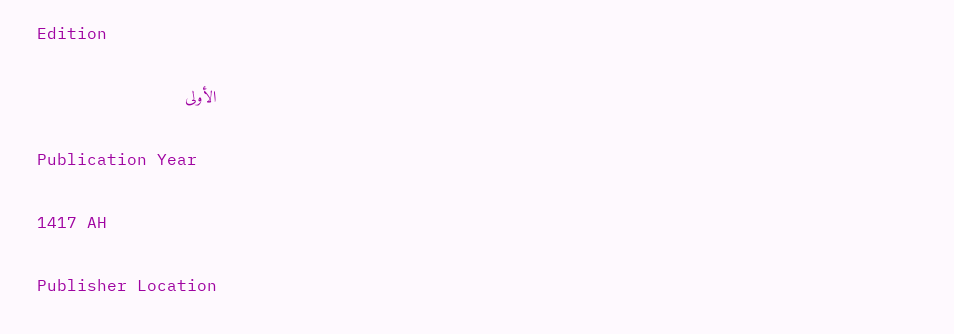Edition

الأولى

Publication Year

1417 AH

Publisher Location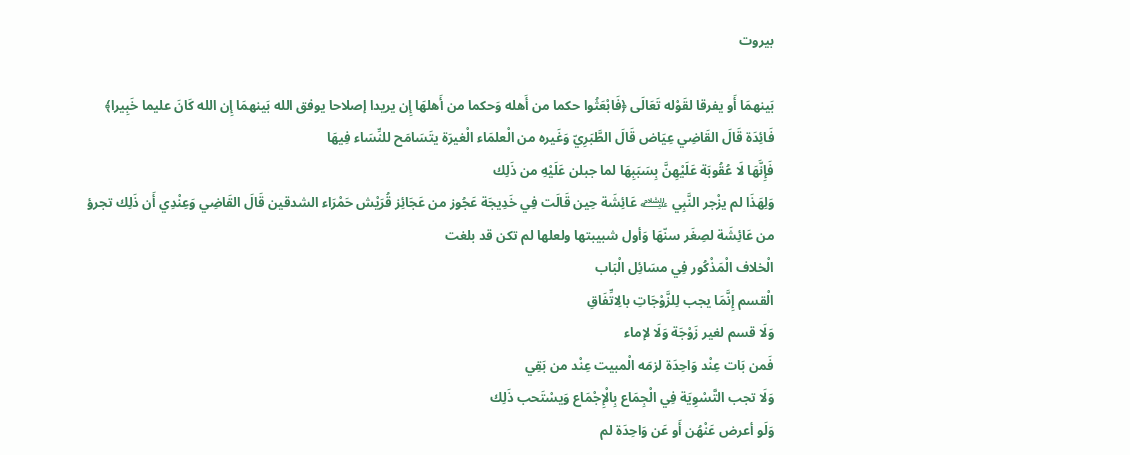بيروت

بَينهمَا أَو يفرقا لقَوْله تَعَالَى ﴿فَابْعَثُوا حكما من أَهله وَحكما من أَهلهَا إِن يريدا إصلاحا يوفق الله بَينهمَا إِن الله كَانَ عليما خَبِيرا﴾
فَائِدَة قَالَ القَاضِي عِيَاض قَالَ الطَّبَرِيّ وَغَيره من الْعلمَاء الْغيرَة يتَسَامَح للنِّسَاء فِيهَا
فَإِنَّهَا لَا عُقُوبَة عَلَيْهِنَّ بِسَبَبِهَا لما جبلن عَلَيْهِ من ذَلِك
وَلِهَذَا لم يزْجر النَّبِي ﵇ عَائِشَة حِين قَالَت فِي خَدِيجَة عَجُوز من عَجَائِز قُرَيْش حَمْرَاء الشدقين قَالَ القَاضِي وَعِنْدِي أَن ذَلِك تجرؤ من عَائِشَة لصِغَر سنّهَا وَأول شبيبتها ولعلها لم تكن قد بلغت
الْخلاف الْمَذْكُور فِي مسَائِل الْبَاب
الْقسم إِنَّمَا يجب لِلزَّوْجَاتِ بالِاتِّفَاقِ
وَلَا قسم لغير زَوْجَة وَلَا لإماء
فَمن بَات عِنْد وَاحِدَة لزمَه الْمبيت عِنْد من بَقِي
وَلَا تجب التَّسْوِيَة فِي الْجِمَاع بِالْإِجْمَاع وَيسْتَحب ذَلِك
وَلَو أعرض عَنْهُن أَو عَن وَاحِدَة لم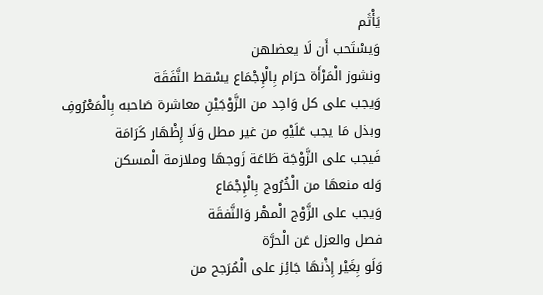يَأْثَم
وَيسْتَحب أَن لَا يعضلهن
ونشوز الْمَرْأَة حرَام بِالْإِجْمَاع يسْقط النَّفَقَة
وَيجب على كل وَاحِد من الزَّوْجَيْنِ معاشرة صَاحبه بِالْمَعْرُوفِ وبذل مَا يجب عَلَيْهِ من غير مطل وَلَا إِظْهَار كَرَامَة
فَيجب على الزَّوْجَة طَاعَة زَوجهَا وملازمة الْمسكن
وَله منعهَا من الْخُرُوج بِالْإِجْمَاع
وَيجب على الزَّوْج الْمهْر وَالنَّفقَة
فصل والعزل عَن الْحرَّة
وَلَو بِغَيْر إِذْنهَا جَائِز على الْمُرَجح من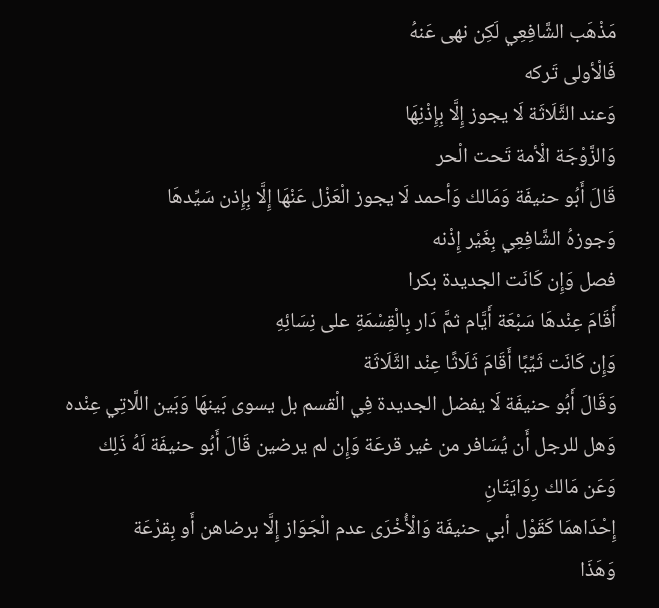مَذْهَب الشَّافِعِي لَكِن نهى عَنهُ
فَالْأولى تَركه
وَعند الثَّلَاثَة لَا يجوز إِلَّا بِإِذْنِهَا
وَالزَّوْجَة الْأمة تَحت الْحر
قَالَ أَبُو حنيفَة وَمَالك وَأحمد لَا يجوز الْعَزْل عَنْهَا إِلَّا بِإِذن سَيِّدهَا
وَجوزهُ الشَّافِعِي بِغَيْر إِذْنه
فصل وَإِن كَانَت الجديدة بكرا
أَقَامَ عِنْدهَا سَبْعَة أَيَّام ثمَّ دَار بِالْقِسْمَةِ على نِسَائِهِ
وَإِن كَانَت ثَيِّبًا أَقَامَ ثَلَاثًا عِنْد الثَّلَاثَة
وَقَالَ أَبُو حنيفَة لَا يفضل الجديدة فِي الْقسم بل يسوى بَينهَا وَبَين اللَّاتِي عِنْده
وَهل للرجل أَن يُسَافر من غير قرعَة وَإِن لم يرضين قَالَ أَبُو حنيفَة لَهُ ذَلِك
وَعَن مَالك رِوَايَتَانِ
إِحْدَاهمَا كَقَوْل أبي حنيفَة وَالْأُخْرَى عدم الْجَوَاز إِلَّا برضاهن أَو بِقرْعَة
وَهَذَا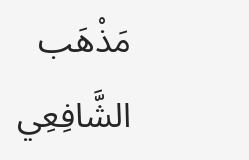مَذْهَب الشَّافِعِي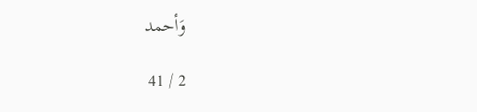وَأحمد

2 / 41